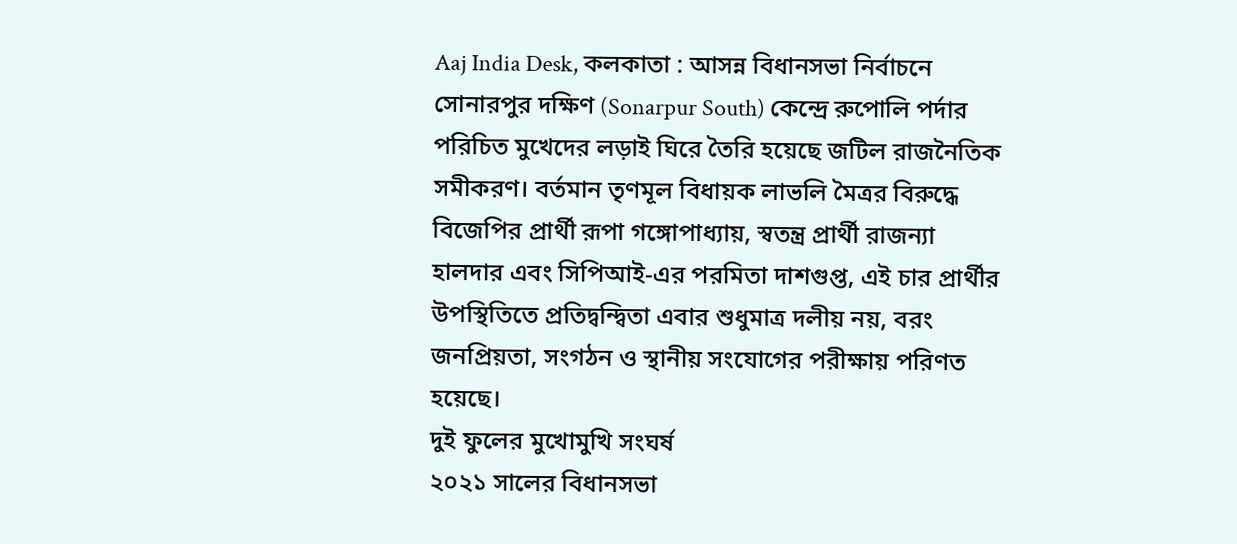Aaj India Desk, কলকাতা : আসন্ন বিধানসভা নির্বাচনে সোনারপুর দক্ষিণ (Sonarpur South) কেন্দ্রে রুপোলি পর্দার পরিচিত মুখেদের লড়াই ঘিরে তৈরি হয়েছে জটিল রাজনৈতিক সমীকরণ। বর্তমান তৃণমূল বিধায়ক লাভলি মৈত্রর বিরুদ্ধে বিজেপির প্রার্থী রূপা গঙ্গোপাধ্যায়, স্বতন্ত্র প্রার্থী রাজন্যা হালদার এবং সিপিআই-এর পরমিতা দাশগুপ্ত, এই চার প্রার্থীর উপস্থিতিতে প্রতিদ্বন্দ্বিতা এবার শুধুমাত্র দলীয় নয়, বরং জনপ্রিয়তা, সংগঠন ও স্থানীয় সংযোগের পরীক্ষায় পরিণত হয়েছে।
দুই ফুলের মুখোমুখি সংঘর্ষ
২০২১ সালের বিধানসভা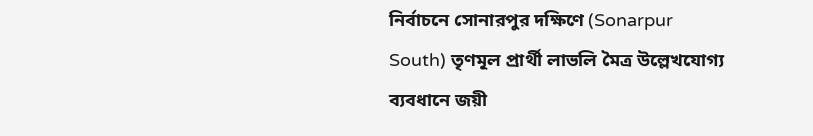নির্বাচনে সোনারপুর দক্ষিণে (Sonarpur South) তৃণমূল প্রার্থী লাভলি মৈত্র উল্লেখযোগ্য ব্যবধানে জয়ী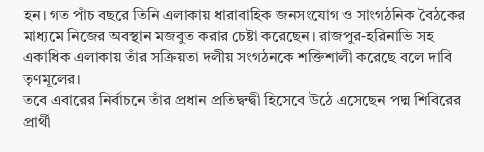হন। গত পাঁচ বছরে তিনি এলাকায় ধারাবাহিক জনসংযোগ ও সাংগঠনিক বৈঠকের মাধ্যমে নিজের অবস্থান মজবুত করার চেষ্টা করেছেন। রাজপুর-হরিনাভি সহ একাধিক এলাকায় তাঁর সক্রিয়তা দলীয় সংগঠনকে শক্তিশালী করেছে বলে দাবি তৃণমূলের।
তবে এবারের নির্বাচনে তাঁর প্রধান প্রতিদ্বন্দ্বী হিসেবে উঠে এসেছেন পদ্ম শিবিরের প্রার্থী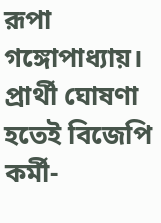রূপা গঙ্গোপাধ্যায়। প্রার্থী ঘোষণা হতেই বিজেপি কর্মী-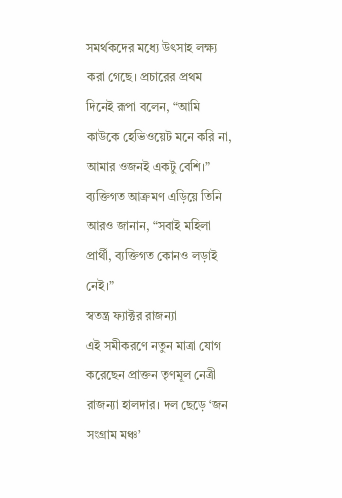সমর্থকদের মধ্যে উৎসাহ লক্ষ্য করা গেছে। প্রচারের প্রথম দিনেই রূপা বলেন, “আমি কাউকে হেভিওয়েট মনে করি না, আমার ওজনই একটু বেশি।” ব্যক্তিগত আক্রমণ এড়িয়ে তিনি আরও জানান, “সবাই মহিলা প্রার্থী, ব্যক্তিগত কোনও লড়াই নেই।”
স্বতন্ত্র ফ্যাক্টর রাজন্যা
এই সমীকরণে নতুন মাত্রা যোগ করেছেন প্রাক্তন তৃণমূল নেত্রী রাজন্যা হালদার। দল ছেড়ে ‘জন সংগ্রাম মঞ্চ’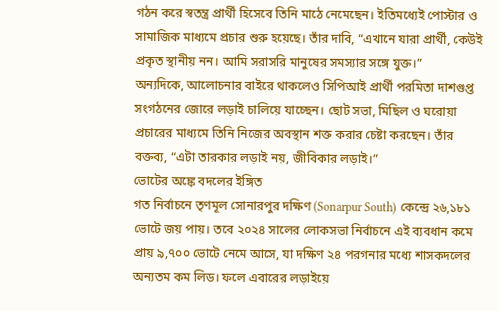গঠন করে স্বতন্ত্র প্রার্থী হিসেবে তিনি মাঠে নেমেছেন। ইতিমধ্যেই পোস্টার ও সামাজিক মাধ্যমে প্রচার শুরু হয়েছে। তাঁর দাবি, “এখানে যারা প্রার্থী, কেউই প্রকৃত স্থানীয় নন। আমি সরাসরি মানুষের সমস্যার সঙ্গে যুক্ত।”
অন্যদিকে, আলোচনার বাইরে থাকলেও সিপিআই প্রার্থী পরমিতা দাশগুপ্ত সংগঠনের জোরে লড়াই চালিয়ে যাচ্ছেন। ছোট সভা, মিছিল ও ঘরোয়া প্রচারের মাধ্যমে তিনি নিজের অবস্থান শক্ত করার চেষ্টা করছেন। তাঁর বক্তব্য, “এটা তারকার লড়াই নয়, জীবিকার লড়াই।”
ভোটের অঙ্কে বদলের ইঙ্গিত
গত নির্বাচনে তৃণমূল সোনারপুর দক্ষিণ (Sonarpur South) কেন্দ্রে ২৬,১৮১ ভোটে জয় পায়। তবে ২০২৪ সালের লোকসভা নির্বাচনে এই ব্যবধান কমে প্রায় ৯,৭০০ ভোটে নেমে আসে, যা দক্ষিণ ২৪ পরগনার মধ্যে শাসকদলের অন্যতম কম লিড। ফলে এবারের লড়াইয়ে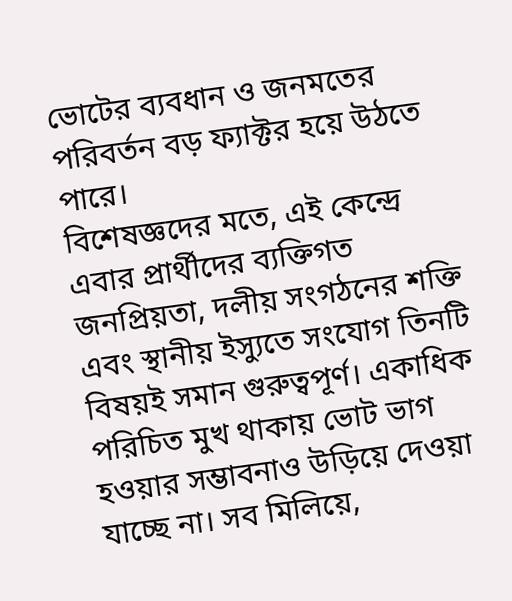ভোটের ব্যবধান ও জনমতের পরিবর্তন বড় ফ্যাক্টর হয়ে উঠতে পারে।
বিশেষজ্ঞদের মতে, এই কেন্দ্রে এবার প্রার্থীদের ব্যক্তিগত জনপ্রিয়তা, দলীয় সংগঠনের শক্তি এবং স্থানীয় ইস্যুতে সংযোগ তিনটি বিষয়ই সমান গুরুত্বপূর্ণ। একাধিক পরিচিত মুখ থাকায় ভোট ভাগ হওয়ার সম্ভাবনাও উড়িয়ে দেওয়া যাচ্ছে না। সব মিলিয়ে,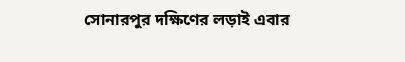সোনারপুর দক্ষিণের লড়াই এবার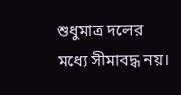শুধুমাত্র দলের মধ্যে সীমাবদ্ধ নয়।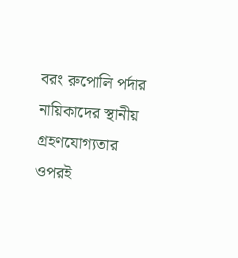বরং রুপোলি পর্দার নায়িকাদের স্থানীয় গ্রহণযোগ্যতার ওপরই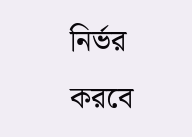নির্ভর করবে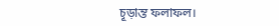চূড়ান্ত ফলাফল।